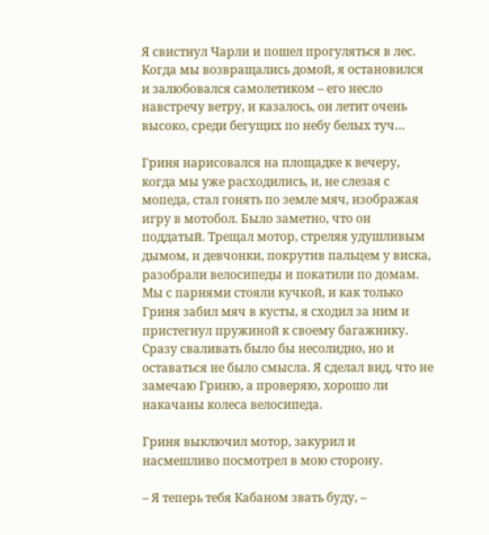Я свистнул Чарли и пошел прогуляться в лес. Когда мы возвращались домой, я остановился и залюбовался самолетиком – его несло навстречу ветру, и казалось, он летит очень высоко, среди бегущих по небу белых туч…

Гриня нарисовался на площадке к вечеру, когда мы уже расходились, и, не слезая с мопеда, стал гонять по земле мяч, изображая игру в мотобол. Было заметно, что он поддатый. Трещал мотор, стреляя удушливым дымом, и девчонки, покрутив пальцем у виска, разобрали велосипеды и покатили по домам. Мы с парнями стояли кучкой, и как только Гриня забил мяч в кусты, я сходил за ним и пристегнул пружиной к своему багажнику. Сразу сваливать было бы несолидно, но и оставаться не было смысла. Я сделал вид, что не замечаю Гриню, а проверяю, хорошо ли накачаны колеса велосипеда.

Гриня выключил мотор, закурил и насмешливо посмотрел в мою сторону.

– Я теперь тебя Кабаном звать буду, –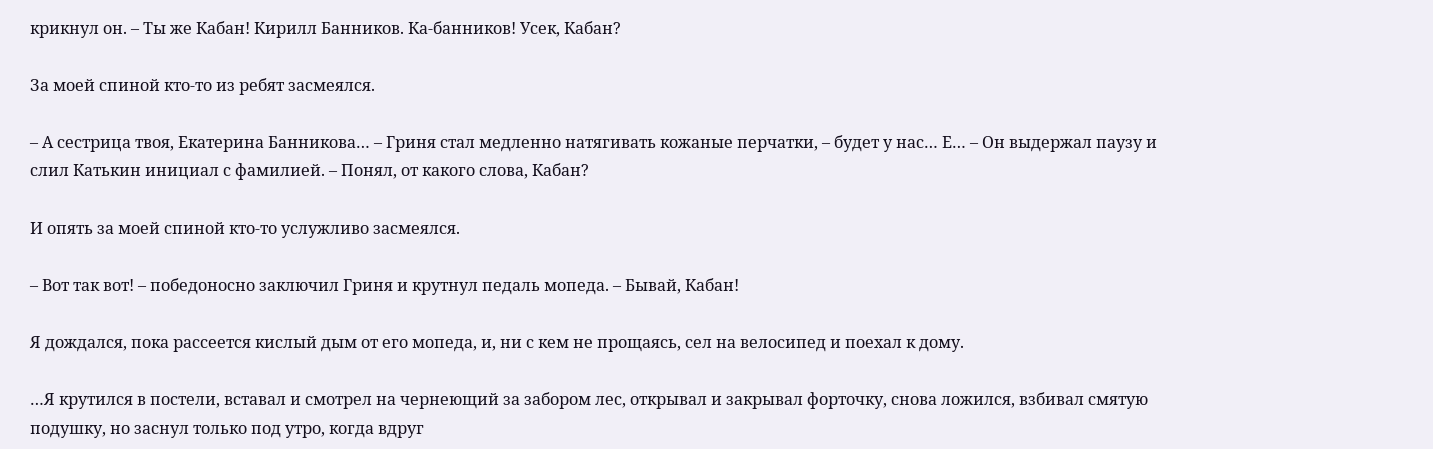крикнул он. – Ты же Кабан! Кирилл Банников. Ка-банников! Усек, Кабан?

За моей спиной кто-то из ребят засмеялся.

– А сестрица твоя, Екатерина Банникова… – Гриня стал медленно натягивать кожаные перчатки, – будет у нас… Е… – Он выдержал паузу и слил Катькин инициал с фамилией. – Понял, от какого слова, Кабан?

И опять за моей спиной кто-то услужливо засмеялся.

– Вот так вот! – победоносно заключил Гриня и крутнул педаль мопеда. – Бывай, Кабан!

Я дождался, пока рассеется кислый дым от его мопеда, и, ни с кем не прощаясь, сел на велосипед и поехал к дому.

…Я крутился в постели, вставал и смотрел на чернеющий за забором лес, открывал и закрывал форточку, снова ложился, взбивал смятую подушку, но заснул только под утро, когда вдруг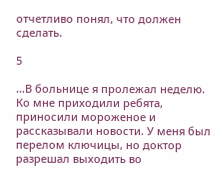отчетливо понял, что должен сделать.

5

…В больнице я пролежал неделю. Ко мне приходили ребята, приносили мороженое и рассказывали новости. У меня был перелом ключицы, но доктор разрешал выходить во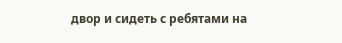двор и сидеть с ребятами на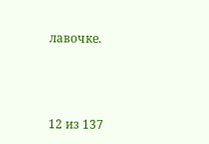лавочке.



12 из 137